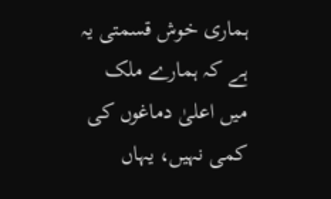ہماری خوش قسمتی یہ ہے کہ ہمارے ملک میں اعلیٰ دماغوں کی
کمی نہیں، یہاں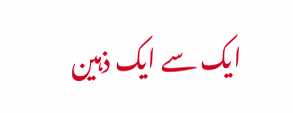ایک سے ایک ذہین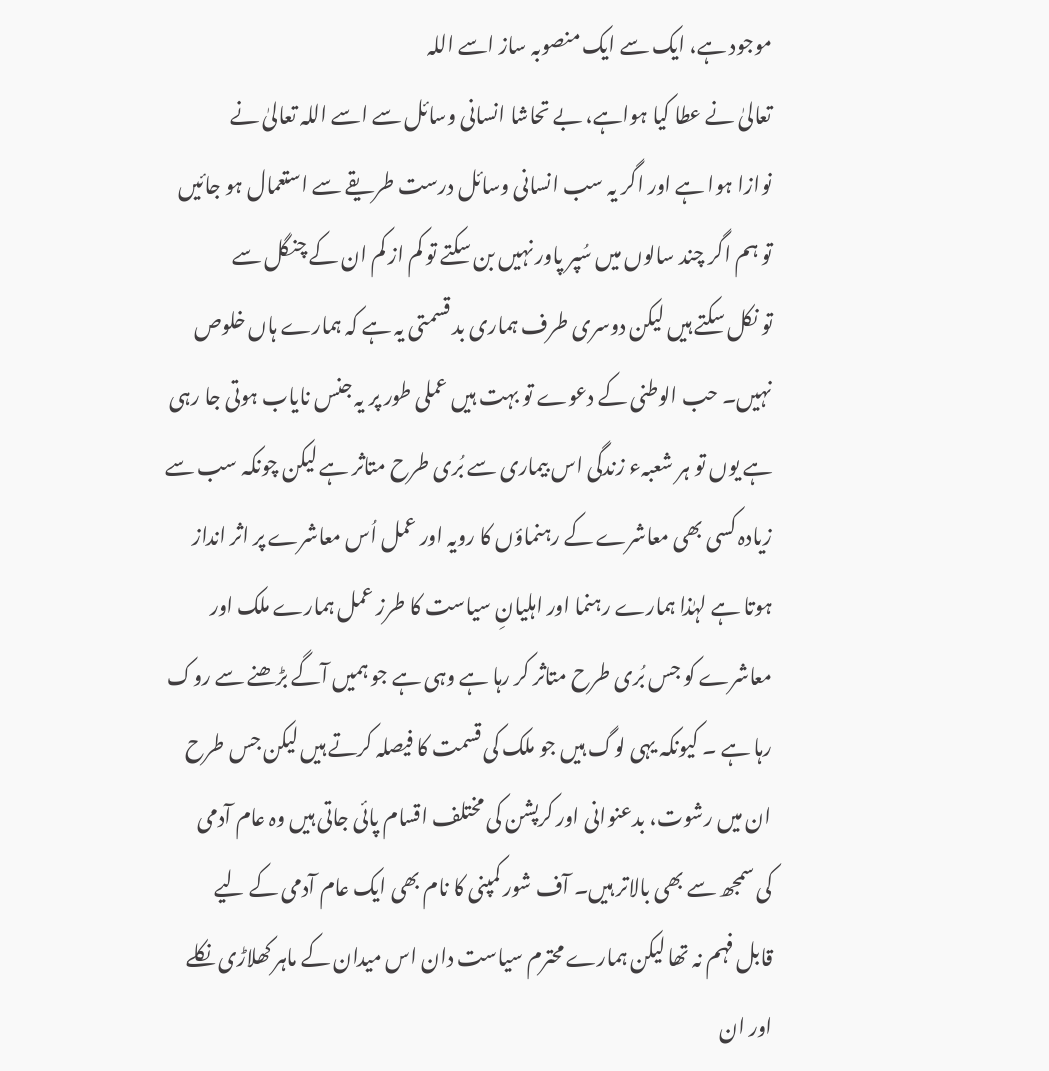موجود ہے، ایک سے ایک منصوبہ ساز اسے اللہ
تعالیٰ نے عطا کیا ہواہے، بے تحاشا انسانی وسائل سے اسے اللہ تعالیٰ نے
نوازا ہوا ہے اور اگر یہ سب انسانی وسائل درست طریقے سے استعمال ہو جائیں
تو ہم اگر چند سالوں میں سُپر پاور نہیں بن سکتے تو کم از کم ان کے چنگل سے
تو نکل سکتے ہیں لیکن دوسری طرف ہماری بد قسمتی یہ ہے کہ ہمارے ہاں خلوص
نہیں۔ حب الوطنی کے دعوے تو بہت ہیں عملی طور پر یہ جنس نایاب ہوتی جا رہی
ہے یوں تو ہر شعبہء زندگی اس بیماری سے بُری طرح متاثر ہے لیکن چونکہ سب سے
زیادہ کسی بھی معاشرے کے رہنماؤں کا رویہ اور عمل اُس معاشرے پر اثر انداز
ہوتا ہے لہٰذا ہمارے رہنما اور اہلیانِ سیاست کا طرز عمل ہمارے ملک اور
معاشرے کو جس بُری طرح متاثر کر رہا ہے وہی ہے جو ہمیں آگے بڑھنے سے روک
رہا ہے ۔ کیونکہ یہی لوگ ہیں جو ملک کی قسمت کا فیصلہ کرتے ہیں لیکن جس طرح
ان میں رشوت، بدعنوانی اور کرپشن کی مختلف اقسام پائی جاتی ہیں وہ عام آدمی
کی سمجھ سے بھی بالاتر ہیں۔ آف شور کمپنی کا نام بھی ایک عام آدمی کے لیے
قابل فہم نہ تھا لیکن ہمارے محترم سیاست دان اس میدان کے ماہر کھلاڑی نکلے
اور ان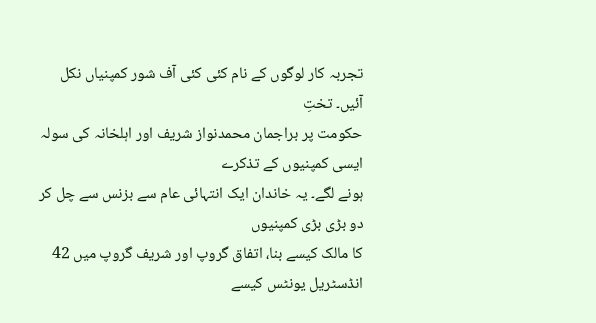تجربہ کار لوگوں کے نام کئی کئی آف شور کمپنیاں نکل آئیں۔ تختِ
حکومت پر براجمان محمدنواز شریف اور اہلخانہ کی سولہ ایسی کمپنیوں کے تذکرے
ہونے لگے۔ یہ خاندان ایک انتہائی عام سے بزنس سے چل کر دو بڑی بڑی کمپنیوں
کا مالک کیسے بنا، اتفاق گروپ اور شریف گروپ میں 42 انڈسٹریل یونٹس کیسے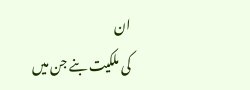ان
کی ملکیت بنے جن میں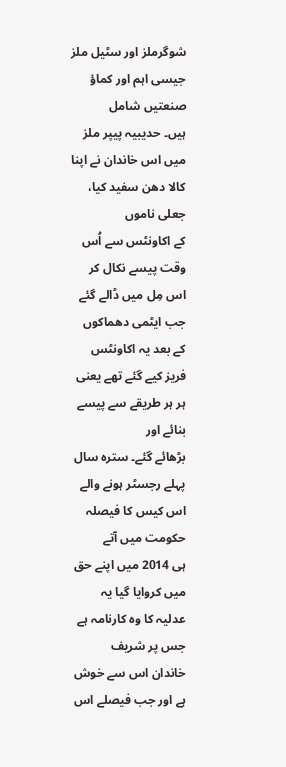شوگرملز اور سٹیل ملز جیسی اہم اور کماؤ صنعتیں شامل
ہیں۔ حدیبیہ پیپر ملز میں اس خاندان نے اپنا کالا دھن سفید کیا، جعلی ناموں
کے اکاونٹس سے اُس وقت پیسے نکال کر اس مِل میں ڈالے گئے جب ایٹمی دھماکوں
کے بعد یہ اکاونٹس فریز کیے گئے تھے یعنی ہر ہر طریقے سے پیسے بنائے اور
بڑھائے گئے۔ سترہ سال پہلے رجسٹر ہونے والے اس کیس کا فیصلہ حکومت میں آتے
ہی 2014 میں اپنے حق میں کروایا گیا یہ عدلیہ کا وہ کارنامہ ہے جس پر شریف
خاندان اس سے خوش ہے اور جب فیصلے اس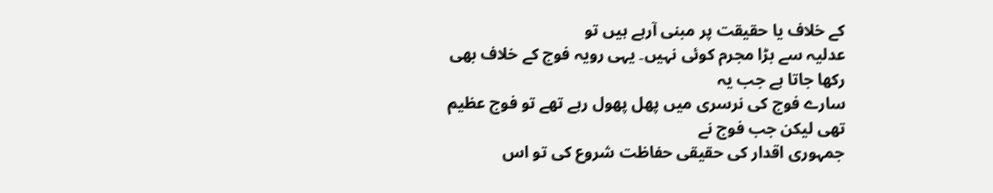کے خلاف یا حقیقت پر مبنی آرہے ہیں تو
عدلیہ سے بڑا مجرم کوئی نہیں۔ یہی رویہ فوج کے خلاف بھی رکھا جاتا ہے جب یہ
سارے فوج کی نرسری میں پھل پھول رہے تھے تو فوج عظیم تھی لیکن جب فوج نے
جمہوری اقدار کی حقیقی حفاظت شروع کی تو اس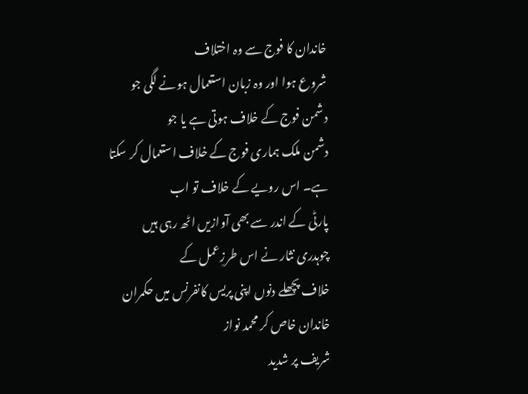خاندان کا فوج سے وہ اختلاف
شروع ہوا اور وہ زبان استعمال ہونے لگی جو دشمن فوج کے خلاف ہوتی ہے یا جو
دشمن ملک ہماری فوج کے خلاف استعمال کر سکتا ہے۔ اس رویے کے خلاف تو اب
پارٹی کے اندر سے بھی آوازیں اٹھ رہی ہیں چوہدری نثار نے اس طرزِعمل کے
خلاف پچھلے دنوں اپنی پریس کانفرنس میں حکمران خاندان خاص کر محمد نواز
شریف پر شدید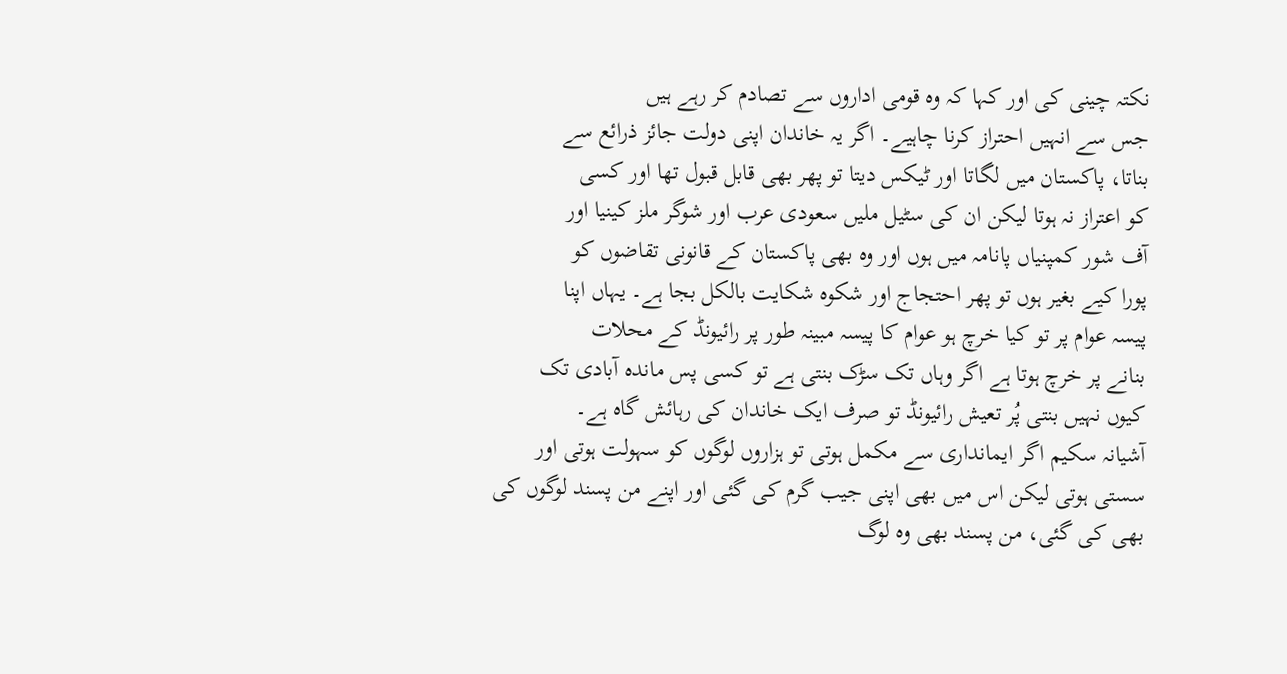نکتہ چینی کی اور کہا کہ وہ قومی اداروں سے تصادم کر رہے ہیں
جس سے انہیں احتراز کرنا چاہیے۔ اگر یہ خاندان اپنی دولت جائز ذرائع سے
بناتا، پاکستان میں لگاتا اور ٹیکس دیتا تو پھر بھی قابل قبول تھا اور کسی
کو اعتراز نہ ہوتا لیکن ان کی سٹیل ملیں سعودی عرب اور شوگر ملز کینیا اور
آف شور کمپنیاں پانامہ میں ہوں اور وہ بھی پاکستان کے قانونی تقاضوں کو
پورا کیے بغیر ہوں تو پھر احتجاج اور شکوہ شکایت بالکل بجا ہے۔ یہاں اپنا
پیسہ عوام پر تو کیا خرچ ہو عوام کا پیسہ مبینہ طور پر رائیونڈ کے محلات
بنانے پر خرچ ہوتا ہے اگر وہاں تک سڑک بنتی ہے تو کسی پس ماندہ آبادی تک
کیوں نہیں بنتی پُر تعیش رائیونڈ تو صرف ایک خاندان کی رہائش گاہ ہے۔
آشیانہ سکیم اگر ایمانداری سے مکمل ہوتی تو ہزاروں لوگوں کو سہولت ہوتی اور
سستی ہوتی لیکن اس میں بھی اپنی جیب گرم کی گئی اور اپنے من پسند لوگوں کی
بھی کی گئی، من پسند بھی وہ لوگ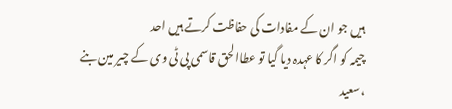ہیں جو ان کے مفادات کی حفاظت کرتے ہیں احد
چیمہ کو اگر کا عہدہ دیا گیا تو عطاالحق قاسمی پی ٹی وی کے چیر مین بنے
،سعید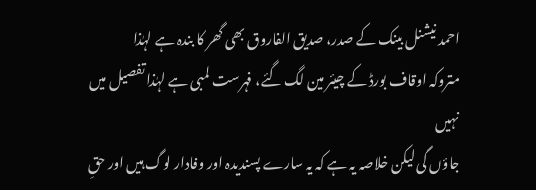احمد نیشنل بینک کے صدر، صدیق الفاروق بھی گھر کا بندہ ہے لہٰذا
متروکہ اوقاف بورڈ کے چیئر مین لگ گئے، فہرست لمبی ہے لہٰذا تفصیل میں نہیں
جاؤں گی لیکن خلاصہ یہ ہے کہ یہ سارے پسندیدہ اور وفادار لوگ ہیں اور حقِ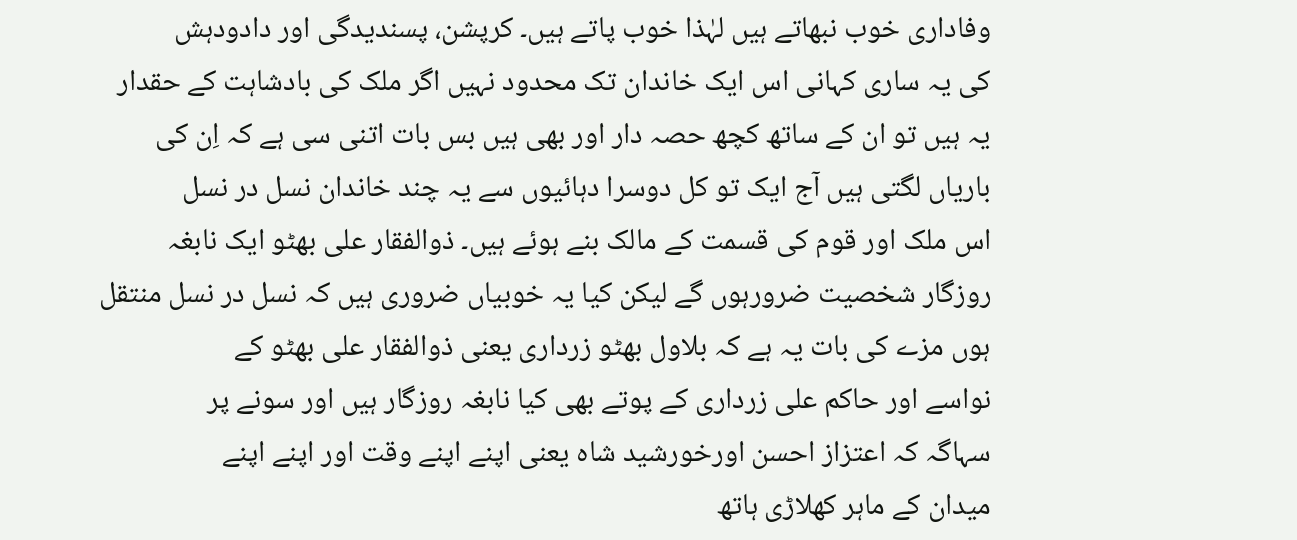وفاداری خوب نبھاتے ہیں لہٰذا خوب پاتے ہیں۔ کرپشن، پسندیدگی اور دادودہش
کی یہ ساری کہانی اس ایک خاندان تک محدود نہیں اگر ملک کی بادشاہت کے حقدار
یہ ہیں تو ان کے ساتھ کچھ حصہ دار اور بھی ہیں بس بات اتنی سی ہے کہ اِن کی
باریاں لگتی ہیں آج ایک تو کل دوسرا دہائیوں سے یہ چند خاندان نسل در نسل
اس ملک اور قوم کی قسمت کے مالک بنے ہوئے ہیں۔ ذوالفقار علی بھٹو ایک نابغہ
روزگار شخصیت ضرورہوں گے لیکن کیا یہ خوبیاں ضروری ہیں کہ نسل در نسل منتقل
ہوں مزے کی بات یہ ہے کہ بلاول بھٹو زرداری یعنی ذوالفقار علی بھٹو کے
نواسے اور حاکم علی زرداری کے پوتے بھی کیا نابغہ روزگار ہیں اور سونے پر
سہاگہ کہ اعتزاز احسن اورخورشید شاہ یعنی اپنے اپنے وقت اور اپنے اپنے
میدان کے ماہر کھلاڑی ہاتھ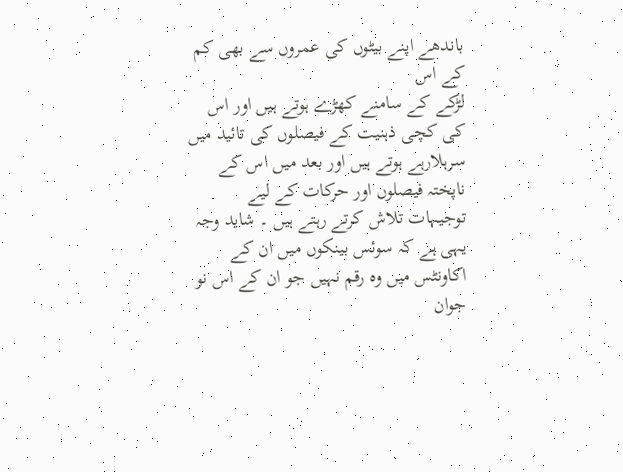باندھے اپنے بیٹوں کی عمروں سے بھی کم کے اس
لڑکے کے سامنے کھڑے ہوتے ہیں اور اس کی کچی ذہنیت کے فیصلوں کی تائید میں
سرہلارہے ہوتے ہیں اور بعد میں اس کے ناپختہ فیصلوں اور حرکات کے لیے
توجیہات تلاش کرتے رہتے ہیں ۔ شاید وجہ یہی ہے کہ سوئس بینکوں میں ان کے
اکاونٹس میں وہ رقم نہیں جو ان کے اس نو جوان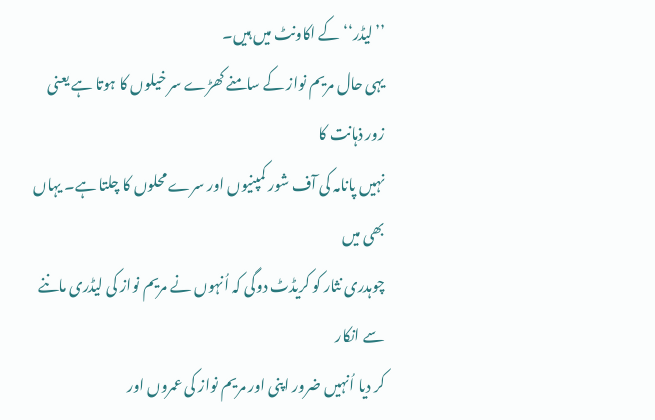’’لیڈر‘‘ کے اکاونٹ میں ہیں۔
یہی حال مریم نواز کے سامنے کھڑے سر خیلوں کا ہوتا ہے یعنی زور ذہانت کا
نہیں پانامہ کی آف شور کمپنیوں اور سرے محلوں کا چلتا ہے۔ یہاں بھی میں
چوہدری نثار کو کریڈٹ دوگی کہ اُنہوں نے مریم نواز کی لیڈری ماننے سے انکار
کر دیا اُنہیں ضرور اپنی اور مریم نواز کی عمروں اور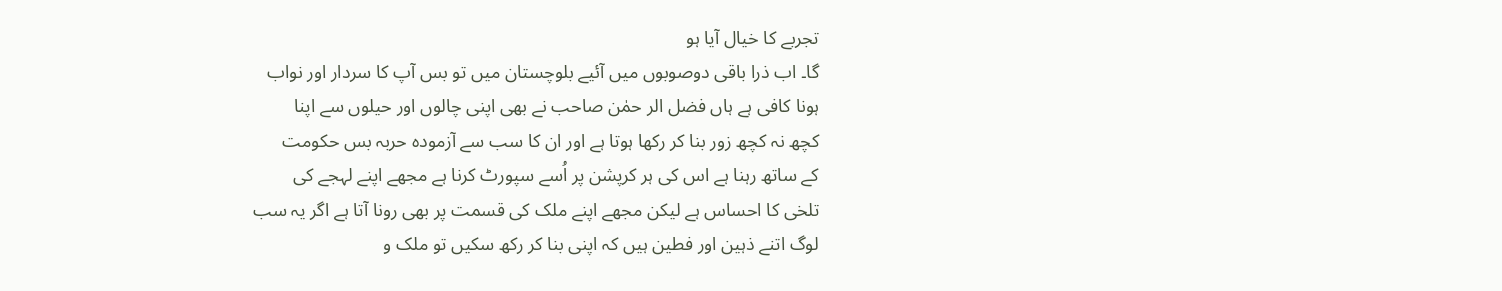تجربے کا خیال آیا ہو
گا۔ اب ذرا باقی دوصوبوں میں آئیے بلوچستان میں تو بس آپ کا سردار اور نواب
ہونا کافی ہے ہاں فضل الر حمٰن صاحب نے بھی اپنی چالوں اور حیلوں سے اپنا
کچھ نہ کچھ زور بنا کر رکھا ہوتا ہے اور ان کا سب سے آزمودہ حربہ بس حکومت
کے ساتھ رہنا ہے اس کی ہر کرپشن پر اُسے سپورٹ کرنا ہے مجھے اپنے لہجے کی
تلخی کا احساس ہے لیکن مجھے اپنے ملک کی قسمت پر بھی رونا آتا ہے اگر یہ سب
لوگ اتنے ذہین اور فطین ہیں کہ اپنی بنا کر رکھ سکیں تو ملک و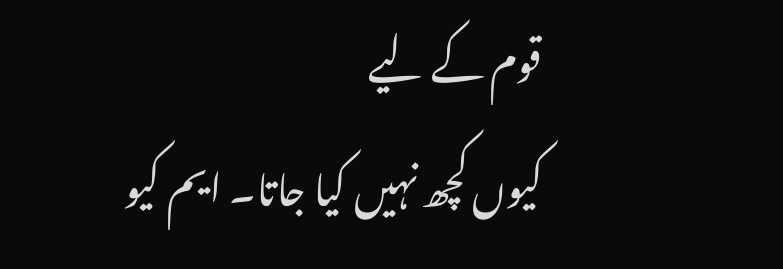قوم کے لیے
کیوں کچھ نہیں کیا جاتا۔ ایم کیو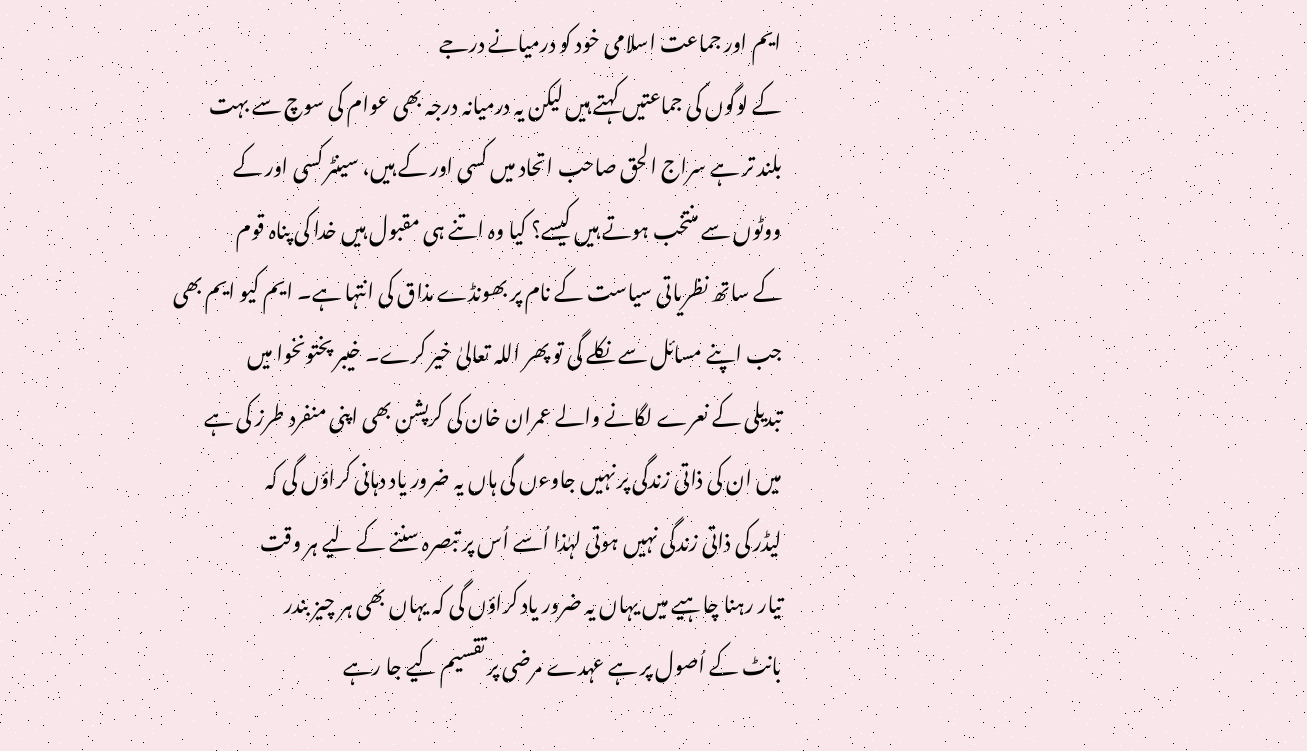ایم اور جماعت اسلامی خود کو درمیانے درجے
کے لوگوں کی جماعتیں کہتے ہیں لیکن یہ درمیانہ درجہ بھی عوام کی سوچ سے بہت
بلند تر ہے سراج الحق صاحب اتحاد میں کسی اور کے ہیں، سینٹر کسی اور کے
ووٹوں سے منتخب ہوتے ہیں کیسے؟ کیا وہ اتنے ہی مقبول ہیں خدا کی پناہ قوم
کے ساتھ نظریاتی سیاست کے نام پر بھونڈے مذاق کی انتہا ہے۔ ایم کیو ایم بھی
جب اپنے مسائل سے نکلے گی تو پھر اللہ تعالیٰ خیر کرے۔ خیبر پختونخوا میں
تبدیلی کے نعرے لگانے والے عمران خان کی کرپشن بھی اپنی منفرد طرز کی ہے
میں ان کی ذاتی زندگی پر نہیں جاوءں گی ہاں یہ ضرور یاد دہانی کراؤں گی کہ
لیڈر کی ذاتی زندگی نہیں ہوتی لہٰذا اُسے اُس پر تبصرہ سننے کے لیے ہر وقت
تیار رہنا چاہیے میں یہاں یہ ضرور یاد کراؤں گی کہ یہاں بھی ہر چیز بندر
بانٹ کے اُصول پر ہے عہدے مرضی پر تقسیم کیے جا رہے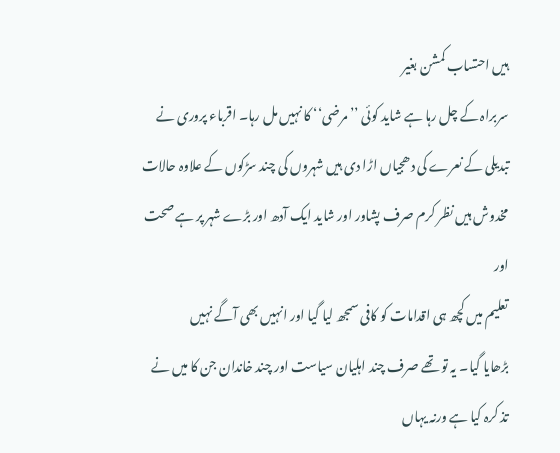ہیں احتساب کمشن بغیر
سربراہ کے چل رہا ہے شاید کوئی ’’ مرضی‘‘ کا نہیں مل رہا۔ اقرباء پروری نے
تبدیلی کے نعرے کی دھجیاں اڑا دی ہیں شہروں کی چند سڑکوں کے علاوہ حالات
مخدوش ہیں نظر کرم صرف پشاور اور شاید ایک آدھ اور بڑے شہر پر ہے صحت اور
تعلیم میں کچھ ہی اقدامات کو کافی سمجھ لیا گیا اور انہیں بھی آگے نہیں
بڑھایا گیا۔ یہ تو تھے صرف چند اہلیان سیاست اور چند خاندان جن کا میں نے
تذ کرہ کیا ہے ورنہ یہاں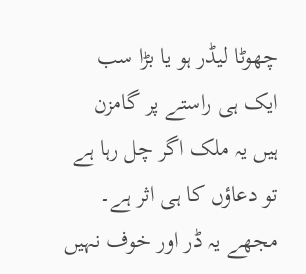چھوٹا لیڈر ہو یا بڑا سب ایک ہی راستے پر گامزن
ہیں یہ ملک اگر چل رہا ہے تو دعاؤں کا ہی اثر ہے۔ مجھے یہ ڈر اور خوف نہیں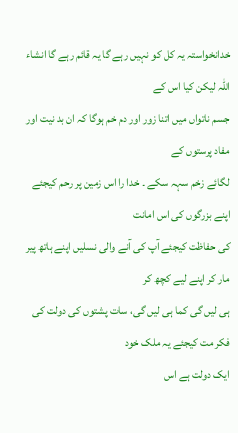خدانخواستہ یہ کل کو نہیں رہے گا یہ قائم رہے گا انشاء اللہ لیکن کیا اس کے
جسم ناتواں میں اتنا زور اور دم خم ہوگا کہ ان بد نیت اور مفاد پرستوں کے
لگائے زخم سہہ سکے ۔ خدا را اس زمین پر رحم کیجئے اپنے بزرگوں کی اس امانت
کی حفاظت کیجئے آپ کی آنے والی نسلیں اپنے ہاتھ پیر مار کر اپنے لیے کچھ کر
ہی لیں گی کما ہی لیں گی، سات پشتوں کی دولت کی فکر مت کیجئے یہ ملک خود
ایک دولت ہے اس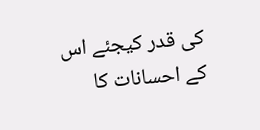کی قدر کیجئے اس کے احسانات کا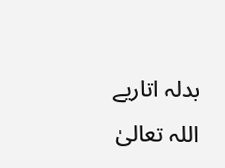بدلہ اتاریے اللہ تعالیٰ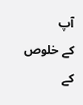آپ
کے خلوص کے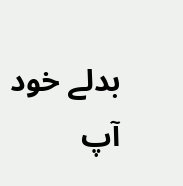بدلے خود آپ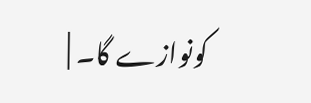کونوازے گا۔ |